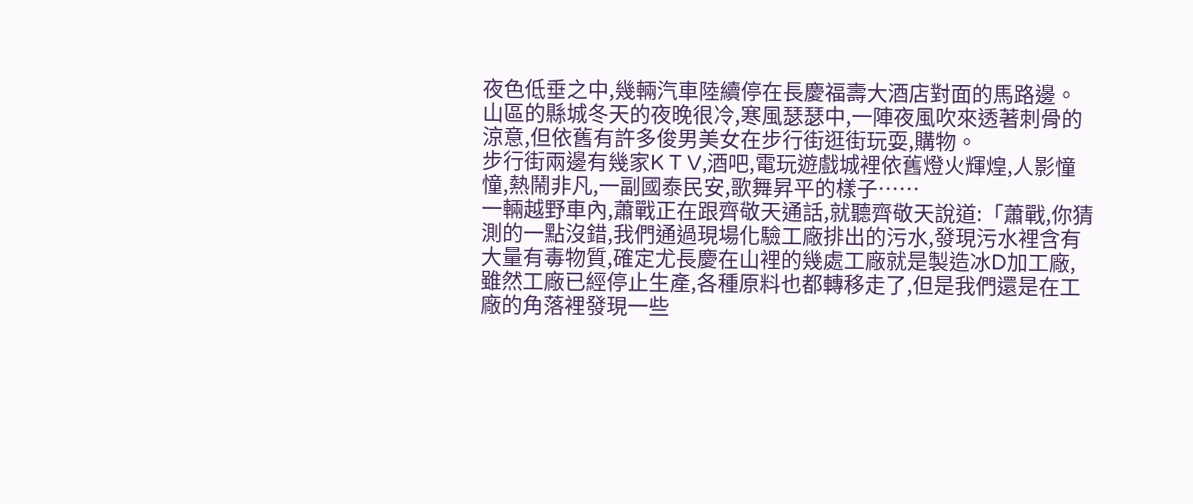夜色低垂之中,幾輛汽車陸續停在長慶福壽大酒店對面的馬路邊。
山區的縣城冬天的夜晚很冷,寒風瑟瑟中,一陣夜風吹來透著刺骨的涼意,但依舊有許多俊男美女在步行街逛街玩耍,購物。
步行街兩邊有幾家K T V,酒吧,電玩遊戲城裡依舊燈火輝煌,人影憧憧,熱鬧非凡,一副國泰民安,歌舞昇平的樣子……
一輛越野車內,蕭戰正在跟齊敬天通話,就聽齊敬天說道:「蕭戰,你猜測的一點沒錯,我們通過現場化驗工廠排出的污水,發現污水裡含有大量有毒物質,確定尤長慶在山裡的幾處工廠就是製造冰D加工廠,雖然工廠已經停止生產,各種原料也都轉移走了,但是我們還是在工廠的角落裡發現一些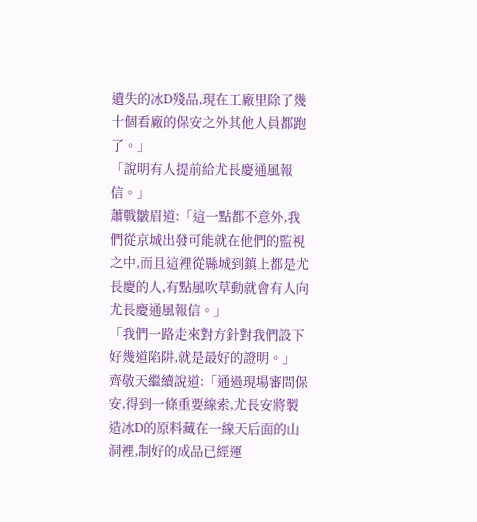遺失的冰D殘品,現在工廠里除了幾十個看廠的保安之外其他人員都跑了。」
「說明有人提前給尤長慶通風報信。」
蕭戰皺眉道:「這一點都不意外,我們從京城出發可能就在他們的監視之中,而且這裡從縣城到鎮上都是尤長慶的人,有點風吹草動就會有人向尤長慶通風報信。」
「我們一路走來對方針對我們設下好幾道陷阱,就是最好的證明。」
齊敬天繼續說道:「通過現場審問保安,得到一條重要線索,尤長安將製造冰D的原料藏在一線天后面的山洞裡,制好的成品已經運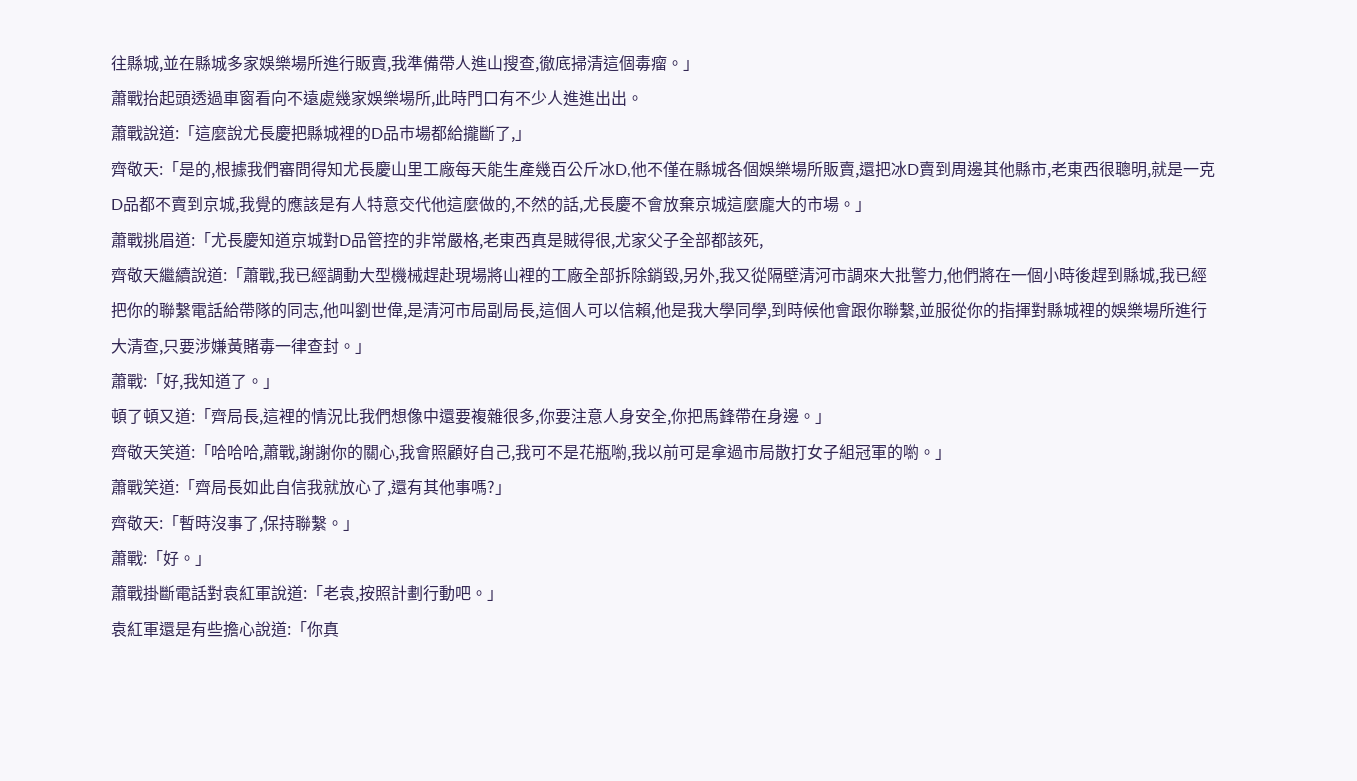往縣城,並在縣城多家娛樂場所進行販賣,我準備帶人進山搜查,徹底掃清這個毒瘤。」
蕭戰抬起頭透過車窗看向不遠處幾家娛樂場所,此時門口有不少人進進出出。
蕭戰說道:「這麼說尤長慶把縣城裡的D品巿場都給攏斷了,」
齊敬天:「是的,根據我們審問得知尤長慶山里工廠每天能生產幾百公斤冰D,他不僅在縣城各個娛樂場所販賣,還把冰D賣到周邊其他縣市,老東西很聰明,就是一克D品都不賣到京城,我覺的應該是有人特意交代他這麼做的,不然的話,尤長慶不會放棄京城這麼龐大的市場。」
蕭戰挑眉道:「尤長慶知道京城對D品管控的非常嚴格,老東西真是賊得很,尤家父子全部都該死,
齊敬天繼續說道:「蕭戰,我已經調動大型機械趕赴現場將山裡的工廠全部拆除銷毀,另外,我又從隔壁清河市調來大批警力,他們將在一個小時後趕到縣城,我已經把你的聯繫電話給帶隊的同志,他叫劉世偉,是清河市局副局長,這個人可以信賴,他是我大學同學,到時候他會跟你聯繫,並服從你的指揮對縣城裡的娛樂場所進行大清查,只要涉嫌黃賭毒一律查封。」
蕭戰:「好,我知道了。」
頓了頓又道:「齊局長,這裡的情況比我們想像中還要複雜很多,你要注意人身安全,你把馬鋒帶在身邊。」
齊敬天笑道:「哈哈哈,蕭戰,謝謝你的關心,我會照顧好自己,我可不是花瓶喲,我以前可是拿過市局散打女子組冠軍的喲。」
蕭戰笑道:「齊局長如此自信我就放心了,還有其他事嗎?」
齊敬天:「暫時沒事了,保持聯繫。」
蕭戰:「好。」
蕭戰掛斷電話對袁紅軍說道:「老袁,按照計劃行動吧。」
袁紅軍還是有些擔心說道:「你真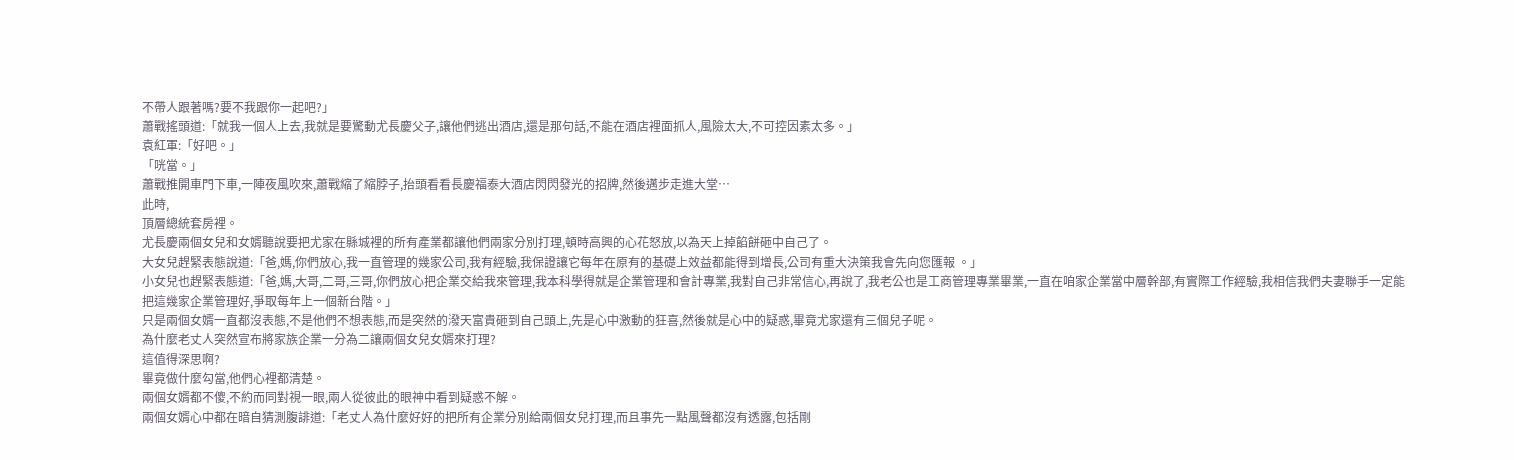不帶人跟著嗎?要不我跟你一起吧?」
蕭戰搖頭道:「就我一個人上去,我就是要驚動尤長慶父子,讓他們逃出酒店,還是那句話,不能在酒店裡面抓人,風險太大,不可控因素太多。」
袁紅軍:「好吧。」
「咣當。」
蕭戰推開車門下車,一陣夜風吹來,蕭戰縮了縮脖子,抬頭看看長慶福泰大酒店閃閃發光的招牌,然後邁步走進大堂…
此時,
頂層總統套房裡。
尤長慶兩個女兒和女婿聽說要把尤家在縣城裡的所有產業都讓他們兩家分別打理,頓時高興的心花怒放,以為天上掉餡餅砸中自己了。
大女兒趕緊表態說道:「爸,媽,你們放心,我一直管理的幾家公司,我有經驗,我保證讓它每年在原有的基礎上效益都能得到增長,公司有重大決策我會先向您匯報 。」
小女兒也趕緊表態道:「爸,媽,大哥,二哥,三哥,你們放心把企業交給我來管理,我本科學得就是企業管理和會計專業,我對自己非常信心,再說了,我老公也是工商管理專業畢業,一直在咱家企業當中層幹部,有實際工作經驗,我相信我們夫妻聯手一定能把這幾家企業管理好,爭取每年上一個新台階。」
只是兩個女婿一直都沒表態,不是他們不想表態,而是突然的潑天富貴砸到自己頭上,先是心中激動的狂喜,然後就是心中的疑惑,畢竟尤家還有三個兒子呢。
為什麼老丈人突然宣布將家族企業一分為二讓兩個女兒女婿來打理?
這值得深思啊?
畢竟做什麼勾當,他們心裡都清楚。
兩個女婿都不傻,不約而同對視一眼,兩人從彼此的眼神中看到疑惑不解。
兩個女婿心中都在暗自猜測腹誹道:「老丈人為什麼好好的把所有企業分別給兩個女兒打理,而且事先一點風聲都沒有透露,包括剛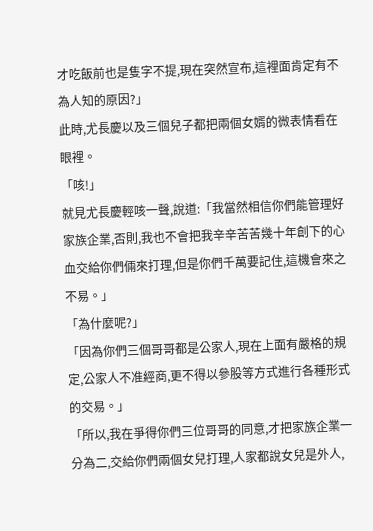才吃飯前也是隻字不提,現在突然宣布,這裡面肯定有不為人知的原因?」
此時,尤長慶以及三個兒子都把兩個女婿的微表情看在眼裡。
「咳!」
就見尤長慶輕咳一聲,說道:「我當然相信你們能管理好家族企業,否則,我也不會把我辛辛苦苦幾十年創下的心血交給你們倆來打理,但是你們千萬要記住,這機會來之不易。」
「為什麼呢?」
「因為你們三個哥哥都是公家人,現在上面有嚴格的規定,公家人不准經商,更不得以參股等方式進行各種形式的交易。」
「所以,我在爭得你們三位哥哥的同意,才把家族企業一分為二,交給你們兩個女兒打理,人家都說女兒是外人,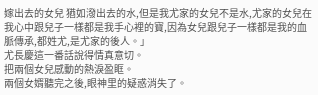嫁出去的女兒 猶如潑出去的水,但是我尤家的女兒不是水,尤家的女兒在我心中跟兒子一樣都是我手心裡的寶,因為女兒跟兒子一樣都是我的血脈傳承,都姓尤,是尤家的後人。」
尤長慶這一番話說得情真意切。
把兩個女兒感動的熱淚盈眶。
兩個女婿聽完之後,眼神里的疑惑消失了。